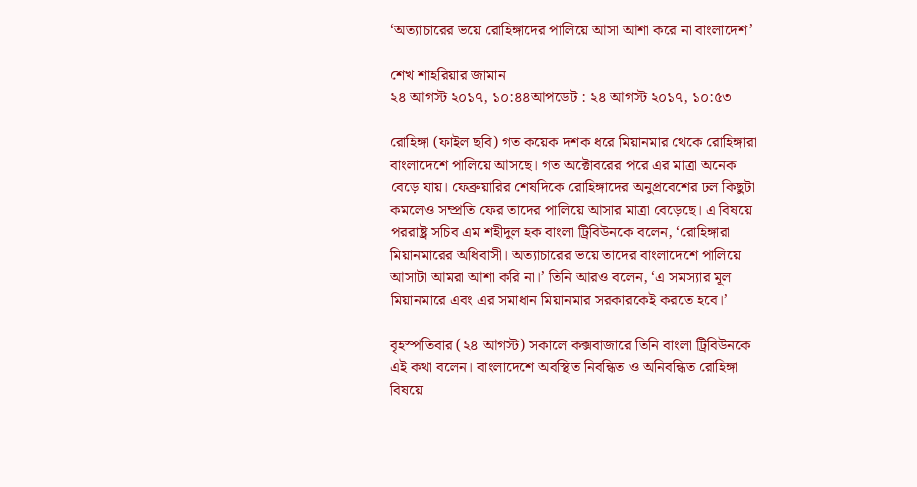‘অত্যাচারের ভয়ে রোহিঙ্গাদের পালিয়ে আসা আশা করে না বাংলাদেশ’

শেখ শাহরিয়ার জামান
২৪ আগস্ট ২০১৭, ১০:৪৪আপডেট : ২৪ আগস্ট ২০১৭, ১০:৫৩

রোহিঙ্গা (ফাইল ছবি) গত কয়েক দশক ধরে মিয়ানমার থেকে রোহিঙ্গারা বাংলাদেশে পালিয়ে আসছে। গত অক্টোবরের পরে এর মাত্রা অনেক বেড়ে যায়। ফেব্রুয়ারির শেষদিকে রোহিঙ্গাদের অনুপ্রবেশের ঢল কিছুটা কমলেও সম্প্রতি ফের তাদের পালিয়ে আসার মাত্রা বেড়েছে। এ বিষয়ে পররাষ্ট্র সচিব এম শহীদুল হক বাংলা ট্রিবিউনকে বলেন, ‘রোহিঙ্গারা মিয়ানমারের অধিবাসী। অত্যাচারের ভয়ে তাদের বাংলাদেশে পালিয়ে আসাটা আমরা আশা করি না।’ তিনি আরও বলেন, ‘এ সমস্যার মূল মিয়ানমারে এবং এর সমাধান মিয়ানমার সরকারকেই করতে হবে।’

বৃহস্পতিবার (২৪ আগস্ট) সকালে কক্সবাজারে তিনি বাংলা ট্রিবিউনকে এই কথা বলেন। বাংলাদেশে অবস্থিত নিবন্ধিত ও অনিবন্ধিত রোহিঙ্গা বিষয়ে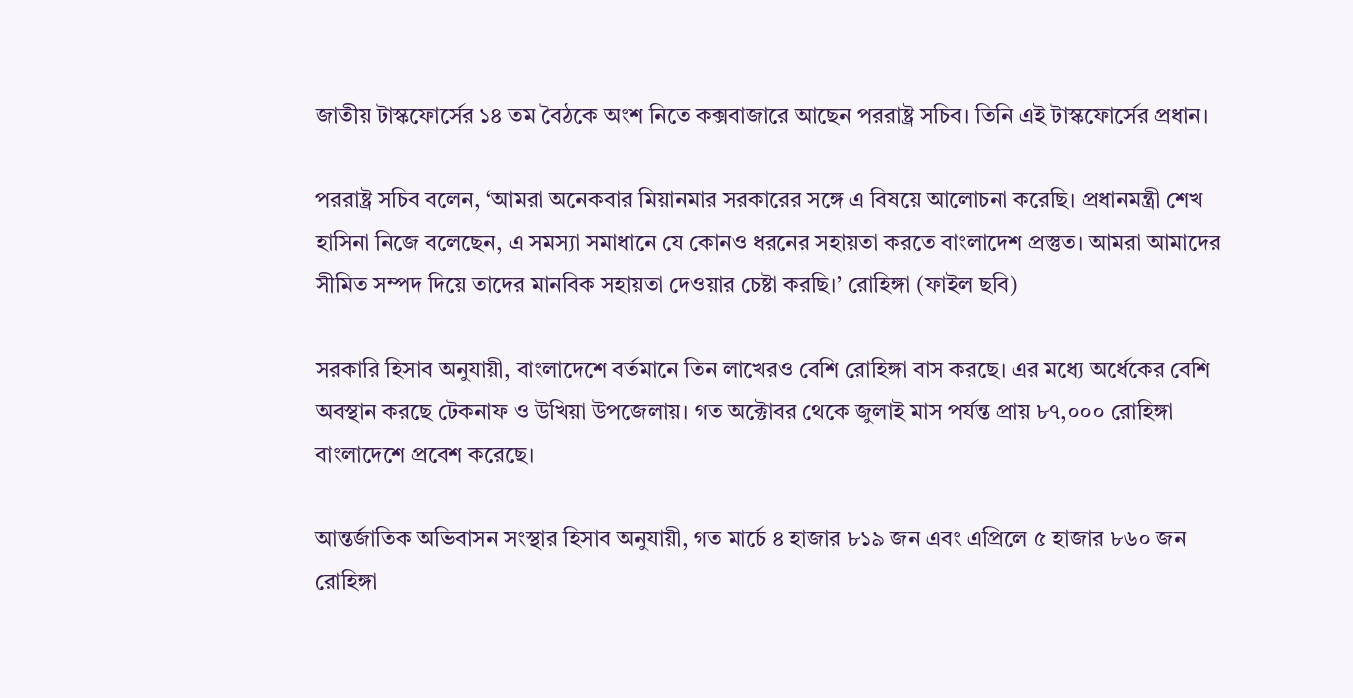জাতীয় টাস্কফোর্সের ১৪ তম বৈঠকে অংশ নিতে কক্সবাজারে আছেন পররাষ্ট্র সচিব। তিনি এই টাস্কফোর্সের প্রধান।

পররাষ্ট্র সচিব বলেন, ‘আমরা অনেকবার মিয়ানমার সরকারের সঙ্গে এ বিষয়ে আলোচনা করেছি। প্রধানমন্ত্রী শেখ হাসিনা নিজে বলেছেন, এ সমস্যা সমাধানে যে কোনও ধরনের সহায়তা করতে বাংলাদেশ প্রস্তুত। আমরা আমাদের সীমিত সম্পদ দিয়ে তাদের মানবিক সহায়তা দেওয়ার চেষ্টা করছি।’ রোহিঙ্গা (ফাইল ছবি)

সরকারি হিসাব অনুযায়ী, বাংলাদেশে বর্তমানে তিন লাখেরও বেশি রোহিঙ্গা বাস করছে। এর মধ্যে অর্ধেকের বেশি অবস্থান করছে টেকনাফ ও উখিয়া উপজেলায়। গত অক্টোবর থেকে জুলাই মাস পর্যন্ত প্রায় ৮৭,০০০ রোহিঙ্গা বাংলাদেশে প্রবেশ করেছে।

আন্তর্জাতিক অভিবাসন সংস্থার হিসাব অনুযায়ী, গত মার্চে ৪ হাজার ৮১৯ জন এবং এপ্রিলে ৫ হাজার ৮৬০ জন রোহিঙ্গা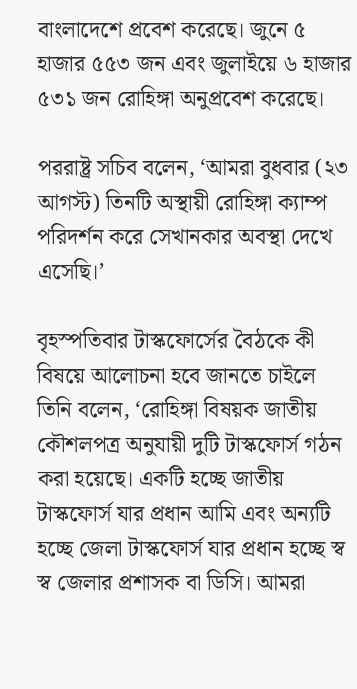বাংলাদেশে প্রবেশ করেছে। জুনে ৫ হাজার ৫৫৩ জন এবং জুলাইয়ে ৬ হাজার ৫৩১ জন রোহিঙ্গা অনুপ্রবেশ করেছে।

পররাষ্ট্র সচিব বলেন, ‘আমরা বুধবার (২৩ আগস্ট) তিনটি অস্থায়ী রোহিঙ্গা ক্যাম্প পরিদর্শন করে সেখানকার অবস্থা দেখে এসেছি।’

বৃহস্পতিবার টাস্কফোর্সের বৈঠকে কী বিষয়ে আলোচনা হবে জানতে চাইলে তিনি বলেন, ‘রোহিঙ্গা বিষয়ক জাতীয় কৌশলপত্র অনুযায়ী দুটি টাস্কফোর্স গঠন করা হয়েছে। একটি হচ্ছে জাতীয় টাস্কফোর্স যার প্রধান আমি এবং অন্যটি হচ্ছে জেলা টাস্কফোর্স যার প্রধান হচ্ছে স্ব স্ব জেলার প্রশাসক বা ডিসি। আমরা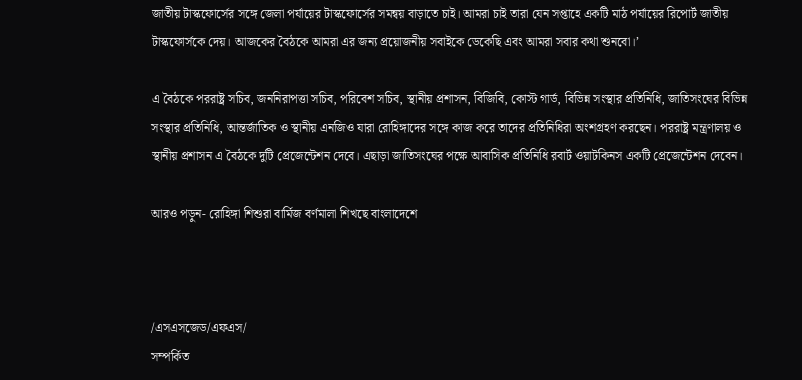জাতীয় টাস্কফোর্সের সঙ্গে জেলা পর্যায়ের টাস্কফোর্সের সমন্বয় বাড়াতে চাই। আমরা চাই তারা যেন সপ্তাহে একটি মাঠ পর্যায়ের রিপোর্ট জাতীয় টাস্কফোর্সকে দেয়। আজকের বৈঠকে আমরা এর জন্য প্রয়োজনীয় সবাইকে ডেকেছি এবং আমরা সবার কথা শুনবো।’

এ বৈঠকে পররাষ্ট্র সচিব, জননিরাপত্তা সচিব, পরিবেশ সচিব, স্থানীয় প্রশাসন, বিজিবি, কোস্ট গার্ড, বিভিন্ন সংস্থার প্রতিনিধি, জাতিসংঘের বিভিন্ন সংস্থার প্রতিনিধি, আন্তর্জাতিক ও স্থানীয় এনজিও যারা রোহিঙ্গাদের সঙ্গে কাজ করে তাদের প্রতিনিধিরা অংশগ্রহণ করছেন। পররাষ্ট্র মন্ত্রণালয় ও স্থানীয় প্রশাসন এ বৈঠকে দুটি প্রেজেন্টেশন দেবে। এছাড়া জাতিসংঘের পক্ষে আবাসিক প্রতিনিধি রবার্ট ওয়াটকিনস একটি প্রেজেন্টেশন দেবেন।

আরও পড়ুন- রোহিঙ্গা শিশুরা বার্মিজ বর্ণমালা শিখছে বাংলাদেশে



/এসএসজেড/এফএস/
সম্পর্কিত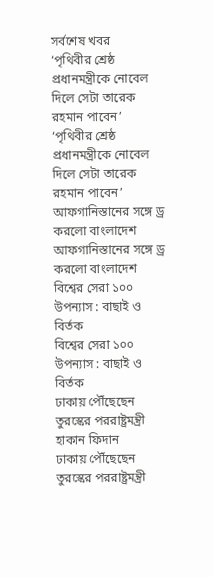সর্বশেষ খবর
‘পৃথিবীর শ্রেষ্ঠ প্রধানমন্ত্রীকে নোবেল দিলে সেটা তারেক রহমান পাবেন’
‘পৃথিবীর শ্রেষ্ঠ প্রধানমন্ত্রীকে নোবেল দিলে সেটা তারেক রহমান পাবেন’
আফগানিস্তানের সঙ্গে ড্র করলো বাংলাদেশ
আফগানিস্তানের সঙ্গে ড্র করলো বাংলাদেশ
বিশ্বের সেরা ১০০ উপন্যাস : বাছাই ও বির্তক
বিশ্বের সেরা ১০০ উপন্যাস : বাছাই ও বির্তক
ঢাকায় পৌঁছেছেন তুরস্কের পররাষ্ট্রমন্ত্রী হাকান ফিদান
ঢাকায় পৌঁছেছেন তুরস্কের পররাষ্ট্রমন্ত্রী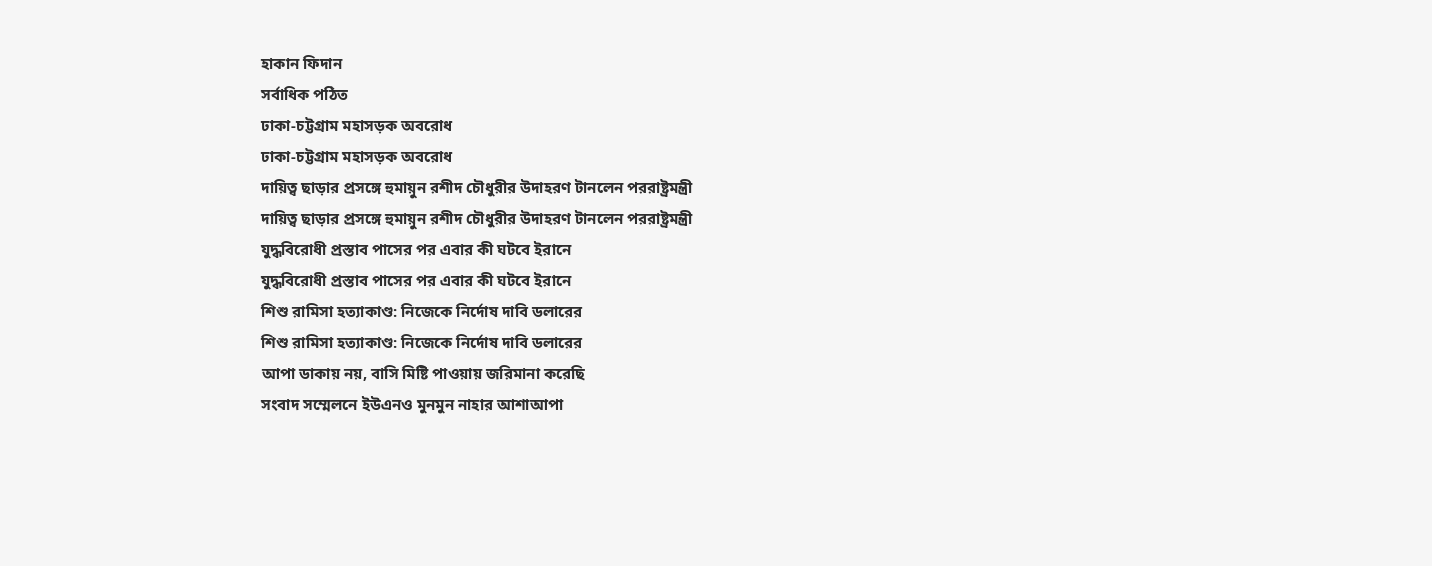হাকান ফিদান
সর্বাধিক পঠিত
ঢাকা-চট্টগ্রাম মহাসড়ক অবরোধ
ঢাকা-চট্টগ্রাম মহাসড়ক অবরোধ
দায়িত্ব ছাড়ার প্রসঙ্গে হুমায়ুন রশীদ চৌধুরীর উদাহরণ টানলেন পররাষ্ট্রমন্ত্রী
দায়িত্ব ছাড়ার প্রসঙ্গে হুমায়ুন রশীদ চৌধুরীর উদাহরণ টানলেন পররাষ্ট্রমন্ত্রী
যুদ্ধবিরোধী প্রস্তাব পাসের পর এবার কী ঘটবে ইরানে
যুদ্ধবিরোধী প্রস্তাব পাসের পর এবার কী ঘটবে ইরানে
শিশু রামিসা হত্যাকাণ্ড: নিজেকে নির্দোষ দাবি ডলারের
শিশু রামিসা হত্যাকাণ্ড: নিজেকে নির্দোষ দাবি ডলারের
আপা ডাকায় নয়, বাসি মিষ্টি পাওয়ায় জরিমানা করেছি
সংবাদ সম্মেলনে ইউএনও মুনমুন নাহার আশাআপা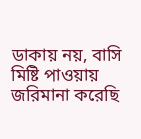ডাকায় নয়, বাসি মিষ্টি পাওয়ায় জরিমানা করেছি